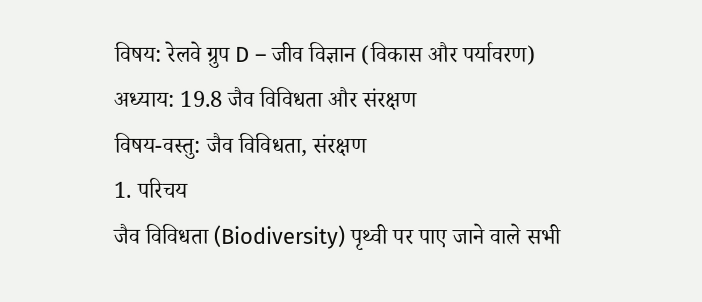विषय: रेलवे ग्रुप D – जीव विज्ञान (विकास और पर्यावरण)
अध्याय: 19.8 जैव विविधता और संरक्षण
विषय-वस्तु: जैव विविधता, संरक्षण
1. परिचय
जैव विविधता (Biodiversity) पृथ्वी पर पाए जाने वाले सभी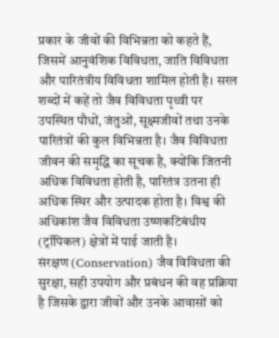प्रकार के जीवों की विभिन्नता को कहते हैं, जिसमें आनुवंशिक विविधता, जाति विविधता और पारितंत्रीय विविधता शामिल होती है। सरल शब्दों में कहें तो जैव विविधता पृथ्वी पर उपस्थित पौधों, जंतुओं, सूक्ष्मजीवों तथा उनके पारितंत्रों की कुल विभिन्नता है। जैव विविधता जीवन की समृद्धि का सूचक है, क्योंकि जितनी अधिक विविधता होती है, पारितंत्र उतना ही अधिक स्थिर और उत्पादक होता है। विश्व की अधिकांश जैव विविधता उष्णकटिबंधीय (ट्रॉपिकल) क्षेत्रों में पाई जाती है।
संरक्षण (Conservation) जैव विविधता की सुरक्षा, सही उपयोग और प्रबंधन की वह प्रक्रिया है जिसके द्वारा जीवों और उनके आवासों को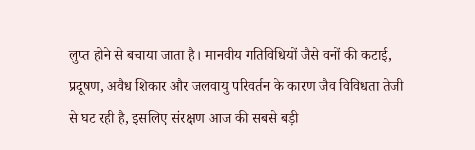लुप्त होने से बचाया जाता है। मानवीय गतिविधियों जैसे वनों की कटाई, प्रदूषण, अवैध शिकार और जलवायु परिवर्तन के कारण जैव विविधता तेजी से घट रही है, इसलिए संरक्षण आज की सबसे बड़ी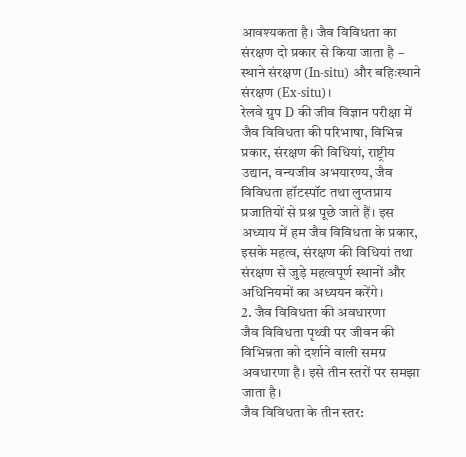आवश्यकता है। जैव विविधता का संरक्षण दो प्रकार से किया जाता है – स्थाने संरक्षण (In-situ) और बहिःस्थाने संरक्षण (Ex-situ)।
रेलवे ग्रुप D की जीव विज्ञान परीक्षा में जैव विविधता की परिभाषा, विभिन्न प्रकार, संरक्षण की विधियां, राष्ट्रीय उद्यान, वन्यजीव अभयारण्य, जैव विविधता हॉटस्पॉट तथा लुप्तप्राय प्रजातियों से प्रश्न पूछे जाते हैं। इस अध्याय में हम जैव विविधता के प्रकार, इसके महत्व, संरक्षण की विधियां तथा संरक्षण से जुड़े महत्वपूर्ण स्थानों और अधिनियमों का अध्ययन करेंगे।
2. जैव विविधता की अवधारणा
जैव विविधता पृथ्वी पर जीवन की विभिन्नता को दर्शाने वाली समग्र अवधारणा है। इसे तीन स्तरों पर समझा जाता है।
जैव विविधता के तीन स्तर: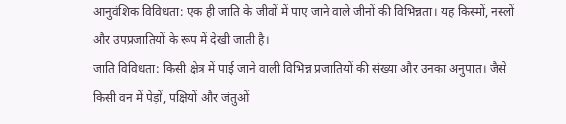आनुवंशिक विविधता: एक ही जाति के जीवों में पाए जाने वाले जीनों की विभिन्नता। यह किस्मों, नस्लों और उपप्रजातियों के रूप में देखी जाती है।
जाति विविधता: किसी क्षेत्र में पाई जाने वाली विभिन्न प्रजातियों की संख्या और उनका अनुपात। जैसे किसी वन में पेड़ों, पक्षियों और जंतुओं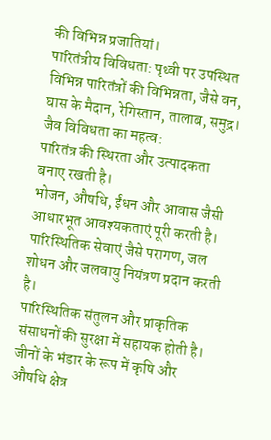की विभिन्न प्रजातियां।
पारितंत्रीय विविधता: पृथ्वी पर उपस्थित विभिन्न पारितंत्रों की विभिन्नता, जैसे वन, घास के मैदान, रेगिस्तान, तालाब, समुद्र।
जैव विविधता का महत्व:
पारितंत्र की स्थिरता और उत्पादकता बनाए रखती है।
भोजन, औषधि, ईंधन और आवास जैसी आधारभूत आवश्यकताएं पूरी करती है।
पारिस्थितिक सेवाएं जैसे परागण, जल शोधन और जलवायु नियंत्रण प्रदान करती है।
पारिस्थितिक संतुलन और प्राकृतिक संसाधनों की सुरक्षा में सहायक होती है।
जीनों के भंडार के रूप में कृषि और औषधि क्षेत्र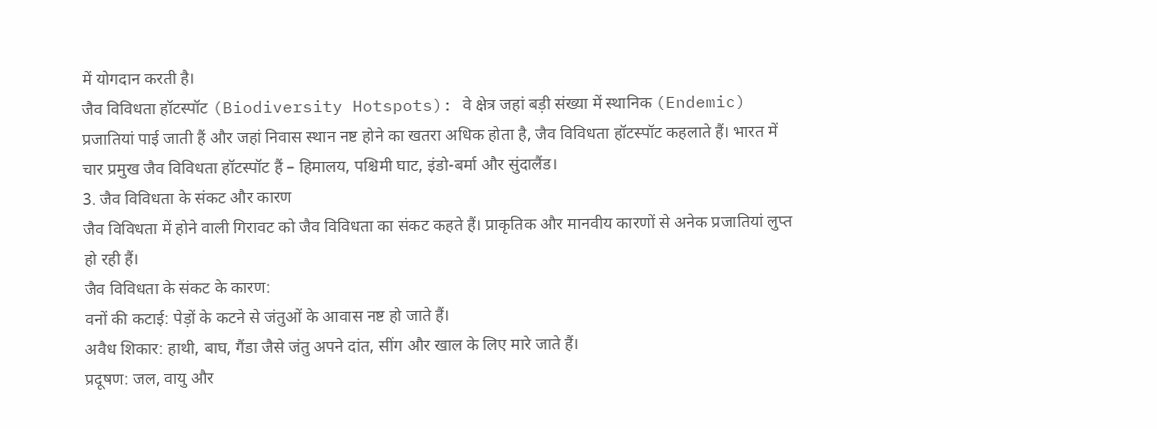में योगदान करती है।
जैव विविधता हॉटस्पॉट (Biodiversity Hotspots): वे क्षेत्र जहां बड़ी संख्या में स्थानिक (Endemic) प्रजातियां पाई जाती हैं और जहां निवास स्थान नष्ट होने का खतरा अधिक होता है, जैव विविधता हॉटस्पॉट कहलाते हैं। भारत में चार प्रमुख जैव विविधता हॉटस्पॉट हैं – हिमालय, पश्चिमी घाट, इंडो-बर्मा और सुंदालैंड।
3. जैव विविधता के संकट और कारण
जैव विविधता में होने वाली गिरावट को जैव विविधता का संकट कहते हैं। प्राकृतिक और मानवीय कारणों से अनेक प्रजातियां लुप्त हो रही हैं।
जैव विविधता के संकट के कारण:
वनों की कटाई: पेड़ों के कटने से जंतुओं के आवास नष्ट हो जाते हैं।
अवैध शिकार: हाथी, बाघ, गैंडा जैसे जंतु अपने दांत, सींग और खाल के लिए मारे जाते हैं।
प्रदूषण: जल, वायु और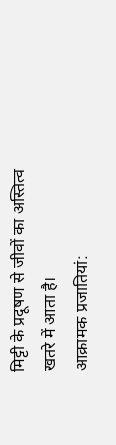मिट्टी के प्रदूषण से जीवों का अस्तित्व खतरे में आता है।
आक्रामक प्रजातियां: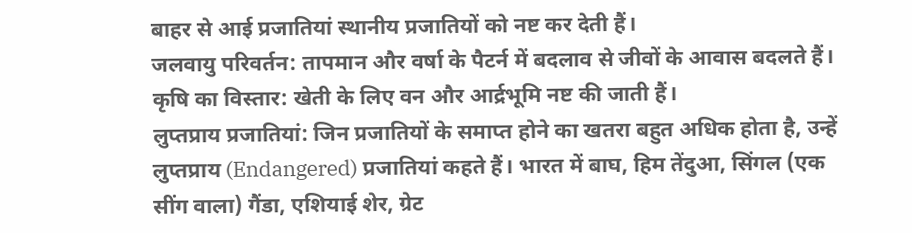बाहर से आई प्रजातियां स्थानीय प्रजातियों को नष्ट कर देती हैं।
जलवायु परिवर्तन: तापमान और वर्षा के पैटर्न में बदलाव से जीवों के आवास बदलते हैं।
कृषि का विस्तार: खेती के लिए वन और आर्द्रभूमि नष्ट की जाती हैं।
लुप्तप्राय प्रजातियां: जिन प्रजातियों के समाप्त होने का खतरा बहुत अधिक होता है, उन्हें लुप्तप्राय (Endangered) प्रजातियां कहते हैं। भारत में बाघ, हिम तेंदुआ, सिंगल (एक सींग वाला) गैंडा, एशियाई शेर, ग्रेट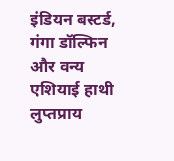इंडियन बस्टर्ड, गंगा डॉल्फिन और वन्य एशियाई हाथी लुप्तप्राय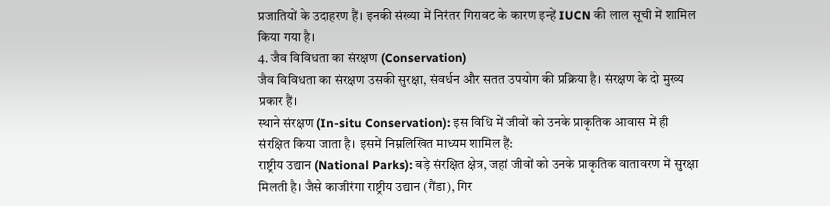प्रजातियों के उदाहरण हैं। इनकी संख्या में निरंतर गिरावट के कारण इन्हें IUCN की लाल सूची में शामिल किया गया है।
4. जैव विविधता का संरक्षण (Conservation)
जैव विविधता का संरक्षण उसकी सुरक्षा, संवर्धन और सतत उपयोग की प्रक्रिया है। संरक्षण के दो मुख्य प्रकार हैं।
स्थाने संरक्षण (In-situ Conservation): इस विधि में जीवों को उनके प्राकृतिक आवास में ही संरक्षित किया जाता है। इसमें निम्नलिखित माध्यम शामिल हैं:
राष्ट्रीय उद्यान (National Parks): बड़े संरक्षित क्षेत्र, जहां जीवों को उनके प्राकृतिक वातावरण में सुरक्षा मिलती है। जैसे काजीरंगा राष्ट्रीय उद्यान (गैंडा), गिर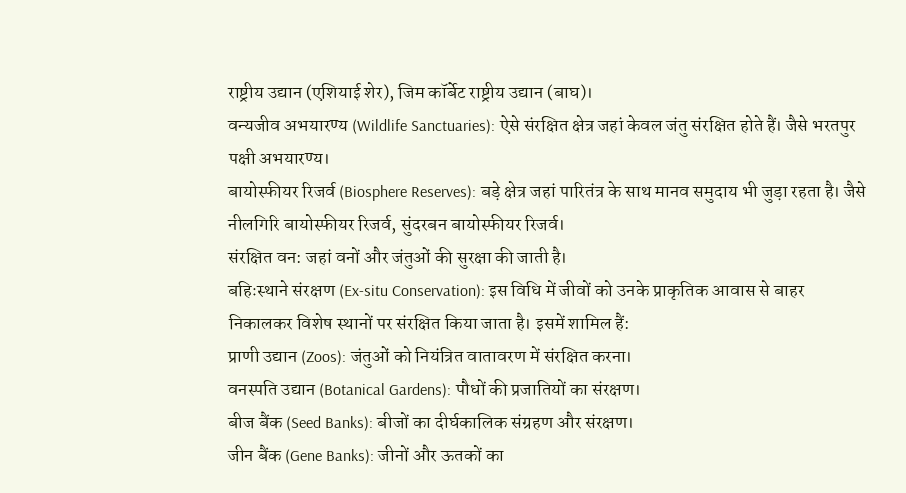राष्ट्रीय उद्यान (एशियाई शेर), जिम कॉर्बेट राष्ट्रीय उद्यान (बाघ)।
वन्यजीव अभयारण्य (Wildlife Sanctuaries): ऐसे संरक्षित क्षेत्र जहां केवल जंतु संरक्षित होते हैं। जैसे भरतपुर पक्षी अभयारण्य।
बायोस्फीयर रिजर्व (Biosphere Reserves): बड़े क्षेत्र जहां पारितंत्र के साथ मानव समुदाय भी जुड़ा रहता है। जैसे नीलगिरि बायोस्फीयर रिजर्व, सुंदरबन बायोस्फीयर रिजर्व।
संरक्षित वन: जहां वनों और जंतुओं की सुरक्षा की जाती है।
बहिःस्थाने संरक्षण (Ex-situ Conservation): इस विधि में जीवों को उनके प्राकृतिक आवास से बाहर निकालकर विशेष स्थानों पर संरक्षित किया जाता है। इसमें शामिल हैं:
प्राणी उद्यान (Zoos): जंतुओं को नियंत्रित वातावरण में संरक्षित करना।
वनस्पति उद्यान (Botanical Gardens): पौधों की प्रजातियों का संरक्षण।
बीज बैंक (Seed Banks): बीजों का दीर्घकालिक संग्रहण और संरक्षण।
जीन बैंक (Gene Banks): जीनों और ऊतकों का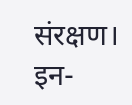संरक्षण।
इन-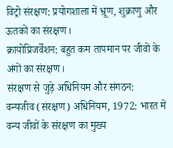विट्रो संरक्षण: प्रयोगशाला में भ्रूण, शुक्राणु और ऊतकों का संरक्षण।
क्रायोप्रिजर्वेशन: बहुत कम तापमान पर जीवों के अंगों का संरक्षण।
संरक्षण से जुड़े अधिनियम और संगठन:
वन्यजीव (संरक्षण) अधिनियम, 1972: भारत में वन्य जीवों के संरक्षण का मुख्य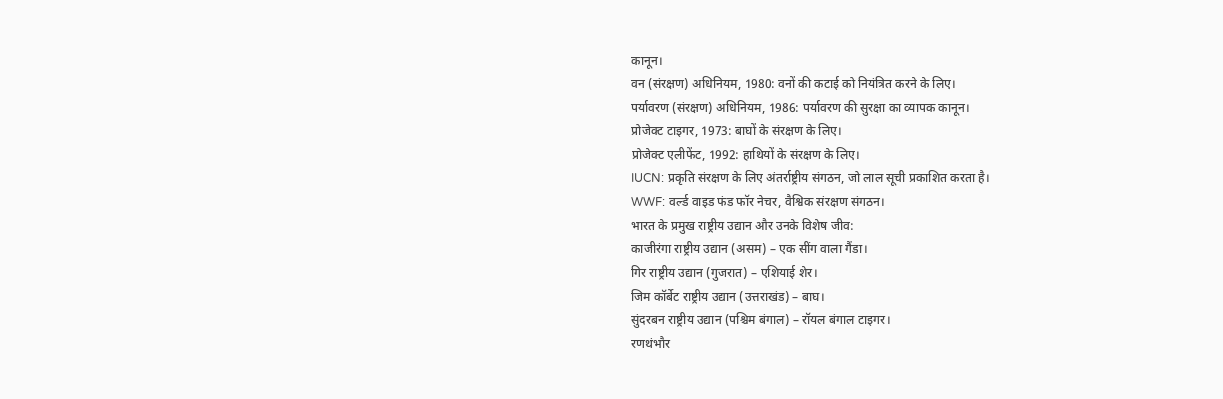कानून।
वन (संरक्षण) अधिनियम, 1980: वनों की कटाई को नियंत्रित करने के लिए।
पर्यावरण (संरक्षण) अधिनियम, 1986: पर्यावरण की सुरक्षा का व्यापक कानून।
प्रोजेक्ट टाइगर, 1973: बाघों के संरक्षण के लिए।
प्रोजेक्ट एलीफेंट, 1992: हाथियों के संरक्षण के लिए।
IUCN: प्रकृति संरक्षण के लिए अंतर्राष्ट्रीय संगठन, जो लाल सूची प्रकाशित करता है।
WWF: वर्ल्ड वाइड फंड फॉर नेचर, वैश्विक संरक्षण संगठन।
भारत के प्रमुख राष्ट्रीय उद्यान और उनके विशेष जीव:
काजीरंगा राष्ट्रीय उद्यान (असम) – एक सींग वाला गैंडा।
गिर राष्ट्रीय उद्यान (गुजरात) – एशियाई शेर।
जिम कॉर्बेट राष्ट्रीय उद्यान (उत्तराखंड) – बाघ।
सुंदरबन राष्ट्रीय उद्यान (पश्चिम बंगाल) – रॉयल बंगाल टाइगर।
रणथंभौर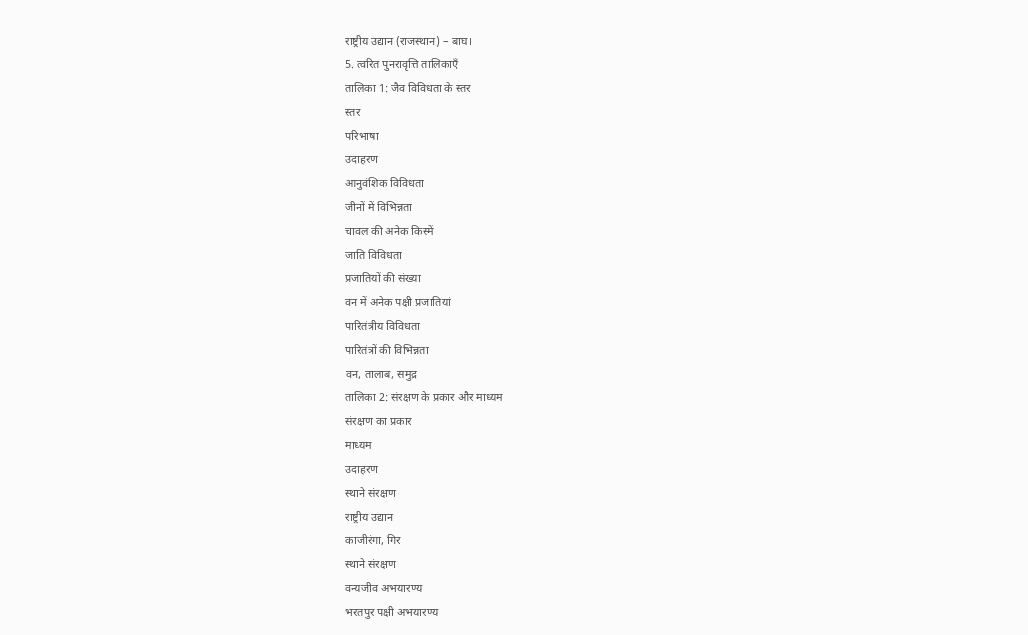राष्ट्रीय उद्यान (राजस्थान) – बाघ।
5. त्वरित पुनरावृत्ति तालिकाएँ
तालिका 1: जैव विविधता के स्तर
स्तर
परिभाषा
उदाहरण
आनुवंशिक विविधता
जीनों में विभिन्नता
चावल की अनेक किस्में
जाति विविधता
प्रजातियों की संख्या
वन में अनेक पक्षी प्रजातियां
पारितंत्रीय विविधता
पारितंत्रों की विभिन्नता
वन, तालाब, समुद्र
तालिका 2: संरक्षण के प्रकार और माध्यम
संरक्षण का प्रकार
माध्यम
उदाहरण
स्थाने संरक्षण
राष्ट्रीय उद्यान
काजीरंगा, गिर
स्थाने संरक्षण
वन्यजीव अभयारण्य
भरतपुर पक्षी अभयारण्य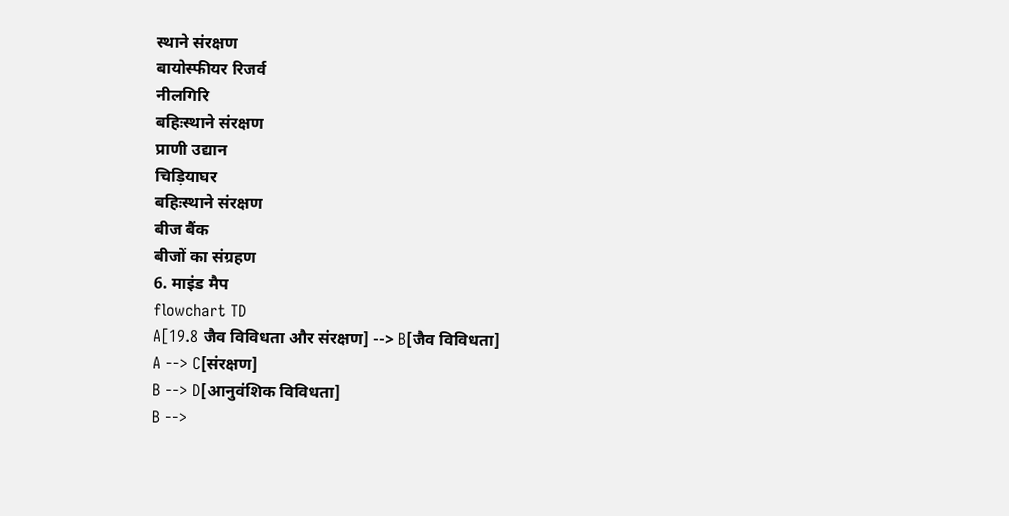स्थाने संरक्षण
बायोस्फीयर रिजर्व
नीलगिरि
बहिःस्थाने संरक्षण
प्राणी उद्यान
चिड़ियाघर
बहिःस्थाने संरक्षण
बीज बैंक
बीजों का संग्रहण
6. माइंड मैप
flowchart TD
A[19.8 जैव विविधता और संरक्षण] --> B[जैव विविधता]
A --> C[संरक्षण]
B --> D[आनुवंशिक विविधता]
B -->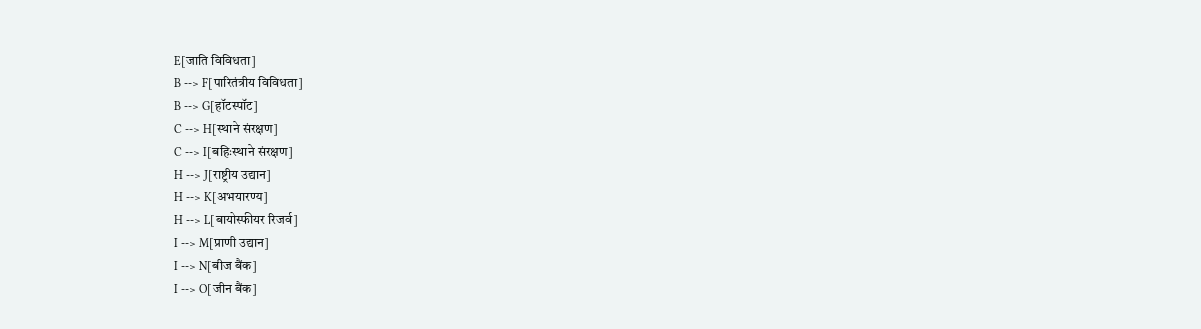E[जाति विविधता]
B --> F[पारितंत्रीय विविधता]
B --> G[हॉटस्पॉट]
C --> H[स्थाने संरक्षण]
C --> I[बहिःस्थाने संरक्षण]
H --> J[राष्ट्रीय उद्यान]
H --> K[अभयारण्य]
H --> L[बायोस्फीयर रिजर्व]
I --> M[प्राणी उद्यान]
I --> N[बीज बैंक]
I --> O[जीन बैंक]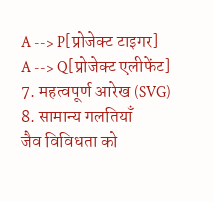A --> P[प्रोजेक्ट टाइगर]
A --> Q[प्रोजेक्ट एलीफेंट]
7. महत्वपूर्ण आरेख (SVG)
8. सामान्य गलतियाँ
जैव विविधता को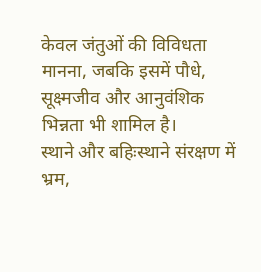केवल जंतुओं की विविधता मानना, जबकि इसमें पौधे, सूक्ष्मजीव और आनुवंशिक भिन्नता भी शामिल है।
स्थाने और बहिःस्थाने संरक्षण में भ्रम,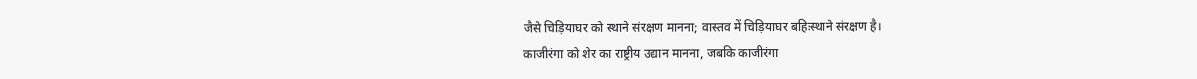जैसे चिड़ियाघर को स्थाने संरक्षण मानना; वास्तव में चिड़ियाघर बहिःस्थाने संरक्षण है।
काजीरंगा को शेर का राष्ट्रीय उद्यान मानना, जबकि काजीरंगा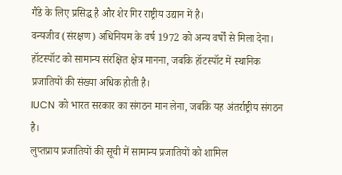गैंडे के लिए प्रसिद्ध है और शेर गिर राष्ट्रीय उद्यान में है।
वन्यजीव (संरक्षण) अधिनियम के वर्ष 1972 को अन्य वर्षों से मिला देना।
हॉटस्पॉट को सामान्य संरक्षित क्षेत्र मानना, जबकि हॉटस्पॉट में स्थानिक प्रजातियों की संख्या अधिक होती है।
IUCN को भारत सरकार का संगठन मान लेना, जबकि यह अंतर्राष्ट्रीय संगठन है।
लुप्तप्राय प्रजातियों की सूची में सामान्य प्रजातियों को शामिल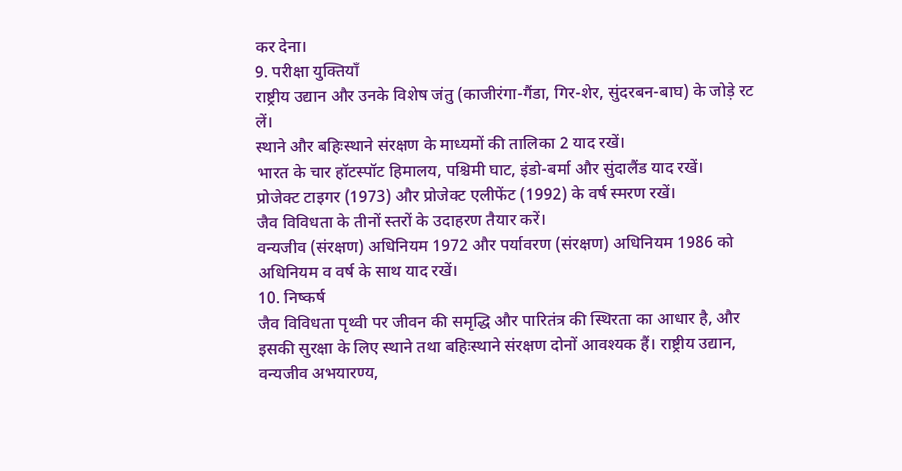कर देना।
9. परीक्षा युक्तियाँ
राष्ट्रीय उद्यान और उनके विशेष जंतु (काजीरंगा-गैंडा, गिर-शेर, सुंदरबन-बाघ) के जोड़े रट लें।
स्थाने और बहिःस्थाने संरक्षण के माध्यमों की तालिका 2 याद रखें।
भारत के चार हॉटस्पॉट हिमालय, पश्चिमी घाट, इंडो-बर्मा और सुंदालैंड याद रखें।
प्रोजेक्ट टाइगर (1973) और प्रोजेक्ट एलीफेंट (1992) के वर्ष स्मरण रखें।
जैव विविधता के तीनों स्तरों के उदाहरण तैयार करें।
वन्यजीव (संरक्षण) अधिनियम 1972 और पर्यावरण (संरक्षण) अधिनियम 1986 को अधिनियम व वर्ष के साथ याद रखें।
10. निष्कर्ष
जैव विविधता पृथ्वी पर जीवन की समृद्धि और पारितंत्र की स्थिरता का आधार है, और इसकी सुरक्षा के लिए स्थाने तथा बहिःस्थाने संरक्षण दोनों आवश्यक हैं। राष्ट्रीय उद्यान, वन्यजीव अभयारण्य,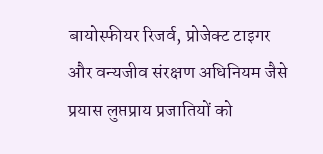बायोस्फीयर रिजर्व, प्रोजेक्ट टाइगर और वन्यजीव संरक्षण अधिनियम जैसे प्रयास लुप्तप्राय प्रजातियों को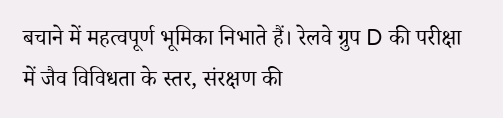बचाने में महत्वपूर्ण भूमिका निभाते हैं। रेलवे ग्रुप D की परीक्षा में जैव विविधता के स्तर, संरक्षण की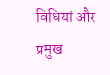विधियां और प्रमुख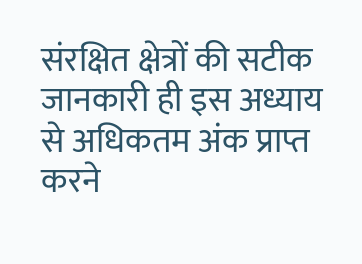संरक्षित क्षेत्रों की सटीक जानकारी ही इस अध्याय से अधिकतम अंक प्राप्त करने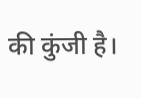की कुंजी है।